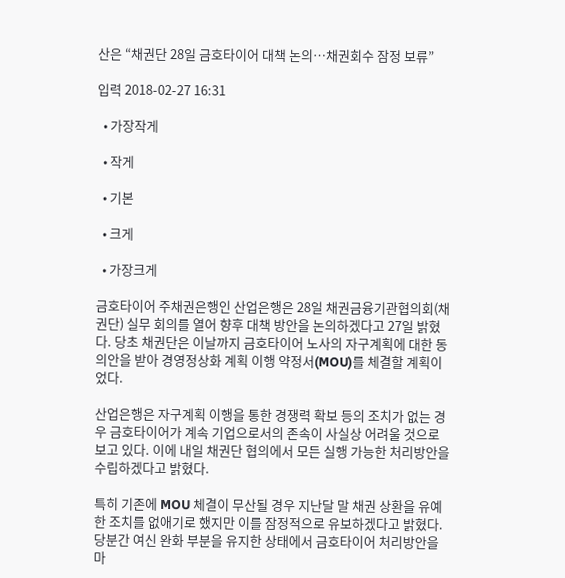산은 “채권단 28일 금호타이어 대책 논의…채권회수 잠정 보류”

입력 2018-02-27 16:31

  • 가장작게

  • 작게

  • 기본

  • 크게

  • 가장크게

금호타이어 주채권은행인 산업은행은 28일 채권금융기관협의회(채권단) 실무 회의를 열어 향후 대책 방안을 논의하겠다고 27일 밝혔다. 당초 채권단은 이날까지 금호타이어 노사의 자구계획에 대한 동의안을 받아 경영정상화 계획 이행 약정서(MOU)를 체결할 계획이었다.

산업은행은 자구계획 이행을 통한 경쟁력 확보 등의 조치가 없는 경우 금호타이어가 계속 기업으로서의 존속이 사실상 어려울 것으로 보고 있다. 이에 내일 채권단 협의에서 모든 실행 가능한 처리방안을 수립하겠다고 밝혔다.

특히 기존에 MOU 체결이 무산될 경우 지난달 말 채권 상환을 유예한 조치를 없애기로 했지만 이를 잠정적으로 유보하겠다고 밝혔다. 당분간 여신 완화 부분을 유지한 상태에서 금호타이어 처리방안을 마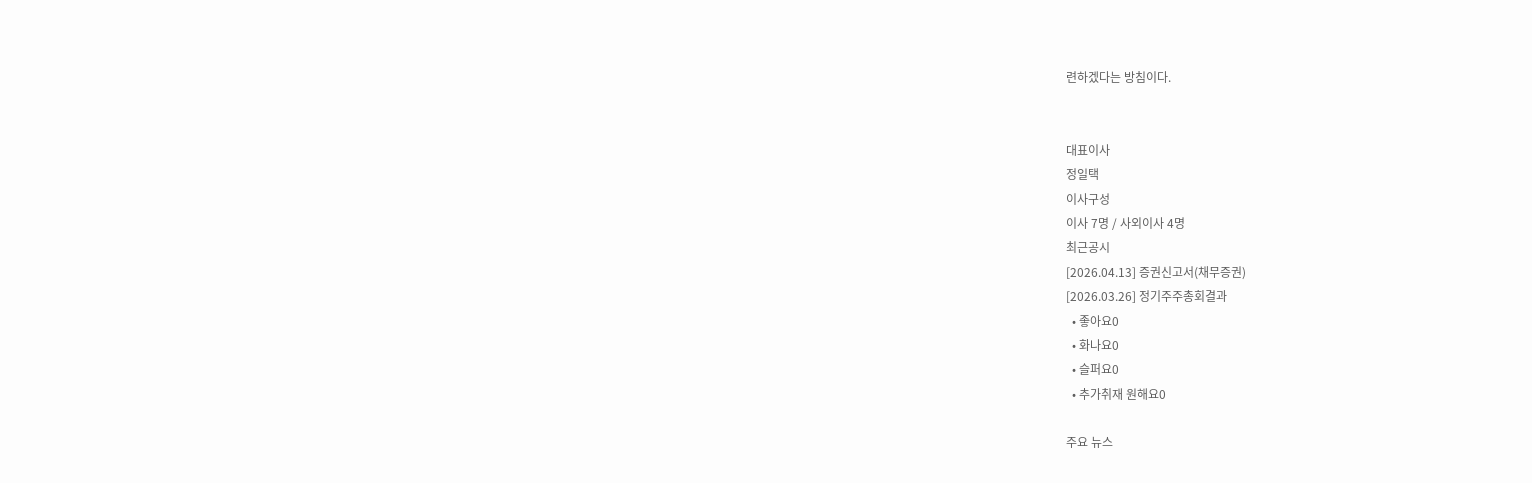련하겠다는 방침이다.


대표이사
정일택
이사구성
이사 7명 / 사외이사 4명
최근공시
[2026.04.13] 증권신고서(채무증권)
[2026.03.26] 정기주주총회결과
  • 좋아요0
  • 화나요0
  • 슬퍼요0
  • 추가취재 원해요0

주요 뉴스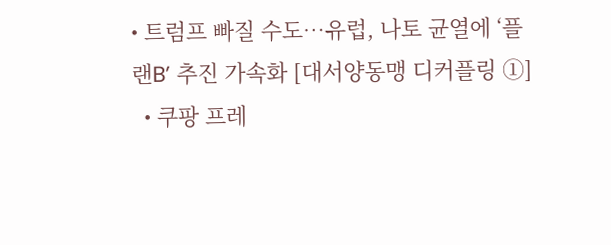• 트럼프 빠질 수도…유럽, 나토 균열에 ‘플랜B’ 추진 가속화 [대서양동맹 디커플링 ①]
  • 쿠팡 프레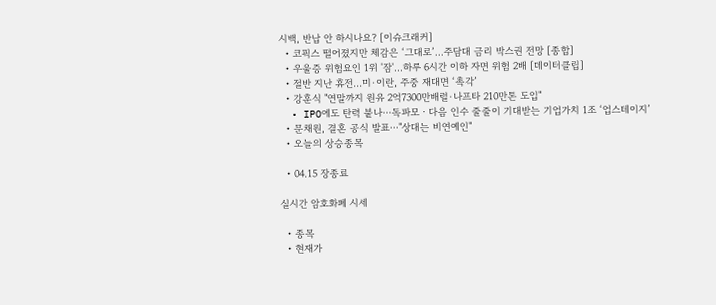시백, 반납 안 하시나요? [이슈크래커]
  • 코픽스 떨어졌지만 체감은 ‘그대로’…주담대 금리 박스권 전망 [종합]
  • 우울증 위험요인 1위 '잠'…하루 6시간 이하 자면 위험 2배 [데이터클립]
  • 절반 지난 휴전…미·이란, 주중 재대면 ‘촉각’
  • 강훈식 "연말까지 원유 2억7300만배럴·나프타 210만톤 도입"
  • IPO에도 탄력 붙나⋯독파모ㆍ다음 인수 줄줄이 기대받는 기업가치 1조 ‘업스테이지’
  • 문채원, 결혼 공식 발표⋯"상대는 비연예인"
  • 오늘의 상승종목

  • 04.15 장종료

실시간 암호화폐 시세

  • 종목
  • 현재가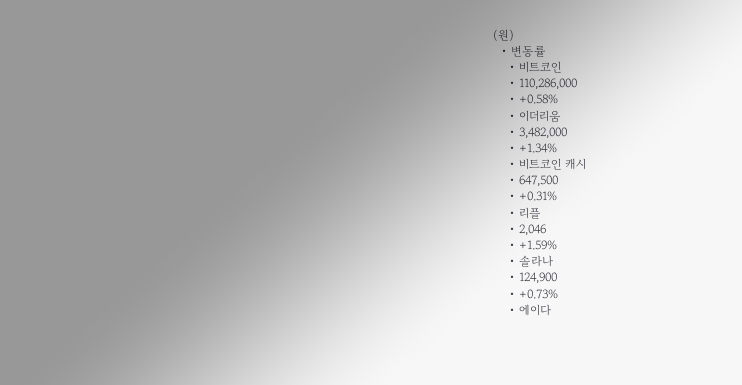(원)
  • 변동률
    • 비트코인
    • 110,286,000
    • +0.58%
    • 이더리움
    • 3,482,000
    • +1.34%
    • 비트코인 캐시
    • 647,500
    • +0.31%
    • 리플
    • 2,046
    • +1.59%
    • 솔라나
    • 124,900
    • +0.73%
    • 에이다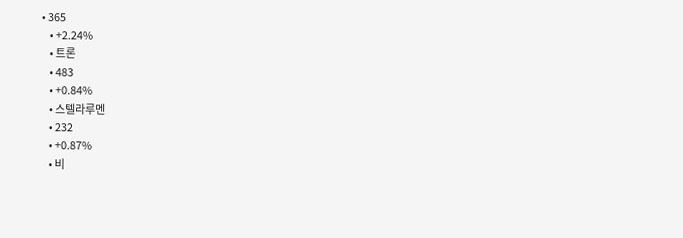• 365
    • +2.24%
    • 트론
    • 483
    • +0.84%
    • 스텔라루멘
    • 232
    • +0.87%
    • 비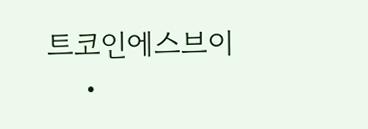트코인에스브이
    •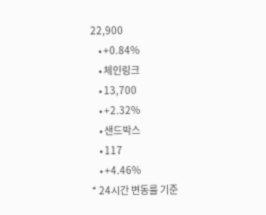22,900
    • +0.84%
    • 체인링크
    • 13,700
    • +2.32%
    • 샌드박스
    • 117
    • +4.46%
* 24시간 변동률 기준